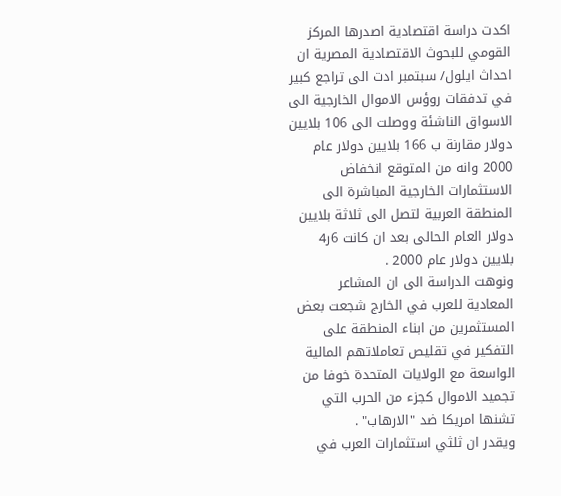اكدت دراسة اقتصادية اصدرها المركز القومي للبحوث الاقتصادية المصرية ان احداث ايلول/ سبتمبر ادت الى تراجع كبير في تدفقات روؤس الاموال الخارجية الى الاسواق الناشئة ووصلت الى 106 بلايين دولار مقارنة ب 166 بلايين دولار عام 2000 وانه من المتوقع انخفاض الاستثمارات الخارجية المباشرة الى المنطقة العربية لتصل الى ثلاثة بلايين دولار العام الحالى بعد ان كانت 6ر4 بلايين دولار عام 2000 .
ونوهت الدراسة الى ان المشاعر المعادية للعرب في الخارج شجعت بعض المستثمرين من ابناء المنطقة على التفكير في تقليص تعاملاتهم المالية الواسعة مع الولايات المتحدة خوفا من تجميد الاموال كجزء من الحرب التي تشنها امريكا ضد "الارهاب" .
ويقدر ان ثلثي استثمارات العرب في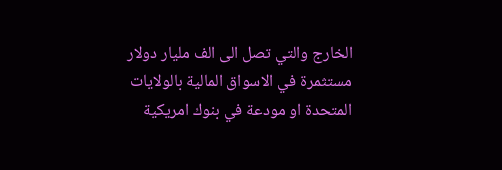الخارج والتي تصل الى الف مليار دولار مستثمرة في الاسواق المالية بالولايات المتحدة او مودعة في بنوك امريكية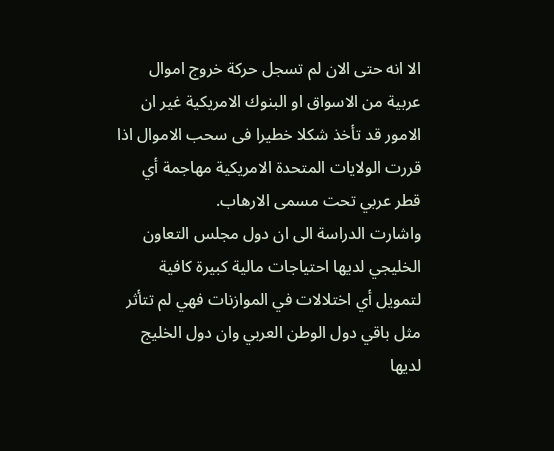الا انه حتى الان لم تسجل حركة خروج اموال عربية من الاسواق او البنوك الامريكية غير ان الامور قد تأخذ شكلا خطيرا فى سحب الاموال اذا قررت الولايات المتحدة الامريكية مهاجمة أي قطر عربي تحت مسمى الارهاب.
واشارت الدراسة الى ان دول مجلس التعاون الخليجي لديها احتياجات مالية كبيرة كافية لتمويل أي اختلالات في الموازنات فهي لم تتأثر مثل باقي دول الوطن العربي وان دول الخليج لديها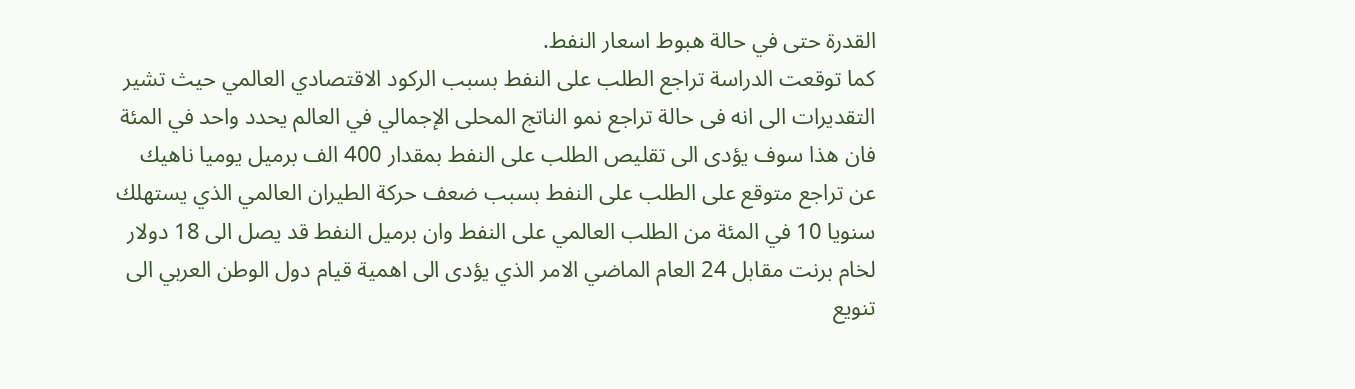القدرة حتى في حالة هبوط اسعار النفط.
كما توقعت الدراسة تراجع الطلب على النفط بسبب الركود الاقتصادي العالمي حيث تشير التقديرات الى انه فى حالة تراجع نمو الناتج المحلى الإجمالي في العالم يحدد واحد في المئة فان هذا سوف يؤدى الى تقليص الطلب على النفط بمقدار 400 الف برميل يوميا ناهيك عن تراجع متوقع على الطلب على النفط بسبب ضعف حركة الطيران العالمي الذي يستهلك سنويا 10 في المئة من الطلب العالمي على النفط وان برميل النفط قد يصل الى 18 دولار لخام برنت مقابل 24 العام الماضي الامر الذي يؤدى الى اهمية قيام دول الوطن العربي الى تنويع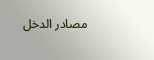مصادر الدخل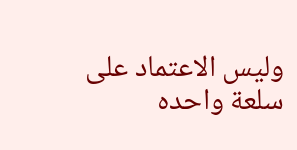وليس الاعتماد على سلعة واحده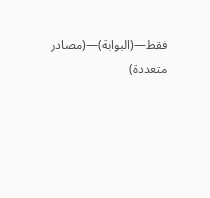فقط—(البوابة)—(مصادر متعددة)